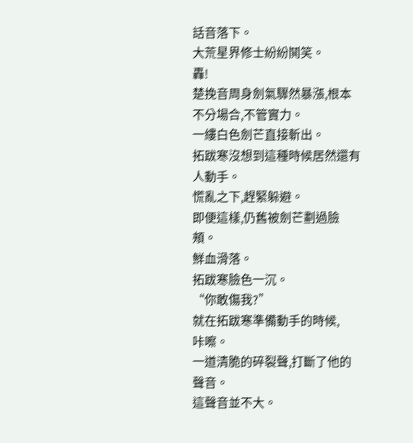話音落下。
大荒星界修士紛紛鬨笑。
轟!
楚挽音周身劍氣驟然暴漲,根本不分場合,不管實力。
一縷白色劍芒直接斬出。
拓跋寒沒想到這種時候居然還有人動手。
慌亂之下,趕緊躲避。
即便這樣,仍舊被劍芒劃過臉頰。
鮮血滑落。
拓跋寒臉色一沉。
“你敢傷我?”
就在拓跋寒準備動手的時候,
咔嚓。
一道清脆的碎裂聲,打斷了他的聲音。
這聲音並不大。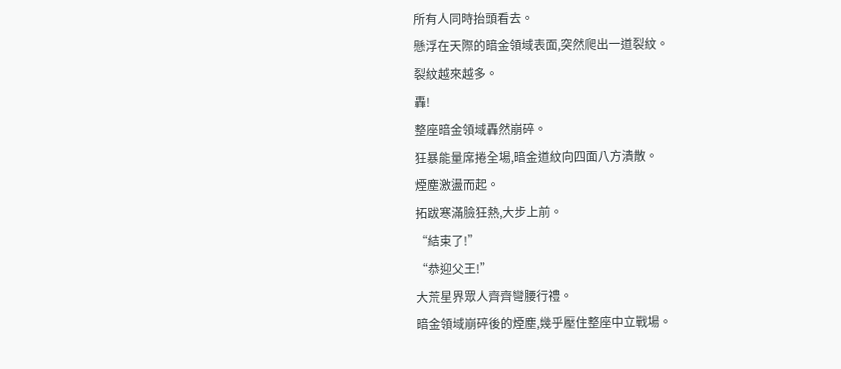所有人同時抬頭看去。
懸浮在天際的暗金領域表面,突然爬出一道裂紋。
裂紋越來越多。
轟!
整座暗金領域轟然崩碎。
狂暴能量席捲全場,暗金道紋向四面八方潰散。
煙塵激盪而起。
拓跋寒滿臉狂熱,大步上前。
“結束了!”
“恭迎父王!”
大荒星界眾人齊齊彎腰行禮。
暗金領域崩碎後的煙塵,幾乎壓住整座中立戰場。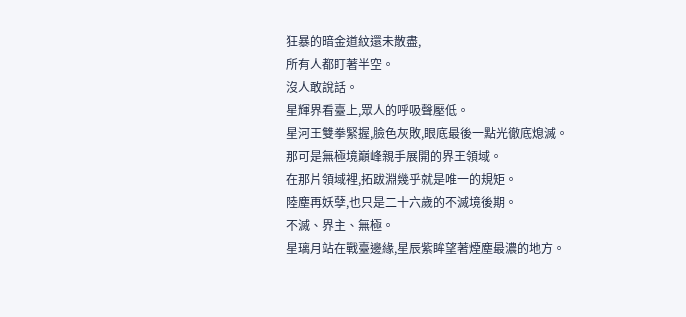狂暴的暗金道紋還未散盡,
所有人都盯著半空。
沒人敢說話。
星輝界看臺上,眾人的呼吸聲壓低。
星河王雙拳緊握,臉色灰敗,眼底最後一點光徹底熄滅。
那可是無極境巔峰親手展開的界王領域。
在那片領域裡,拓跋淵幾乎就是唯一的規矩。
陸塵再妖孽,也只是二十六歲的不滅境後期。
不滅、界主、無極。
星璃月站在戰臺邊緣,星辰紫眸望著煙塵最濃的地方。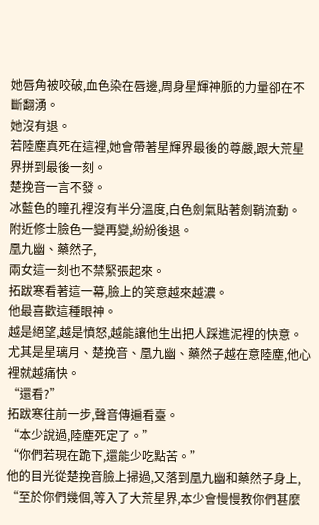她唇角被咬破,血色染在唇邊,周身星輝神脈的力量卻在不斷翻湧。
她沒有退。
若陸塵真死在這裡,她會帶著星輝界最後的尊嚴,跟大荒星界拼到最後一刻。
楚挽音一言不發。
冰藍色的瞳孔裡沒有半分溫度,白色劍氣貼著劍鞘流動。
附近修士臉色一變再變,紛紛後退。
凰九幽、藥然子,
兩女這一刻也不禁緊張起來。
拓跋寒看著這一幕,臉上的笑意越來越濃。
他最喜歡這種眼神。
越是絕望,越是憤怒,越能讓他生出把人踩進泥裡的快意。
尤其是星璃月、楚挽音、凰九幽、藥然子越在意陸塵,他心裡就越痛快。
“還看?”
拓跋寒往前一步,聲音傳遍看臺。
“本少說過,陸塵死定了。”
“你們若現在跪下,還能少吃點苦。”
他的目光從楚挽音臉上掃過,又落到凰九幽和藥然子身上,
“至於你們幾個,等入了大荒星界,本少會慢慢教你們甚麼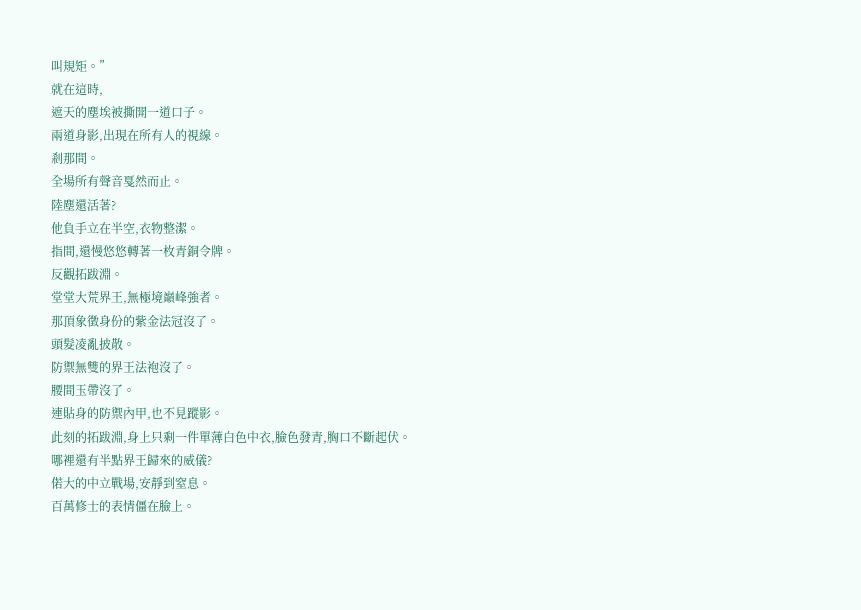叫規矩。”
就在這時,
遮天的塵埃被撕開一道口子。
兩道身影,出現在所有人的視線。
剎那間。
全場所有聲音戛然而止。
陸塵還活著?
他負手立在半空,衣物整潔。
指間,還慢悠悠轉著一枚青銅令牌。
反觀拓跋淵。
堂堂大荒界王,無極境巔峰強者。
那頂象徵身份的紫金法冠沒了。
頭髮凌亂披散。
防禦無雙的界王法袍沒了。
腰間玉帶沒了。
連貼身的防禦內甲,也不見蹤影。
此刻的拓跋淵,身上只剩一件單薄白色中衣,臉色發青,胸口不斷起伏。
哪裡還有半點界王歸來的威儀?
偌大的中立戰場,安靜到窒息。
百萬修士的表情僵在臉上。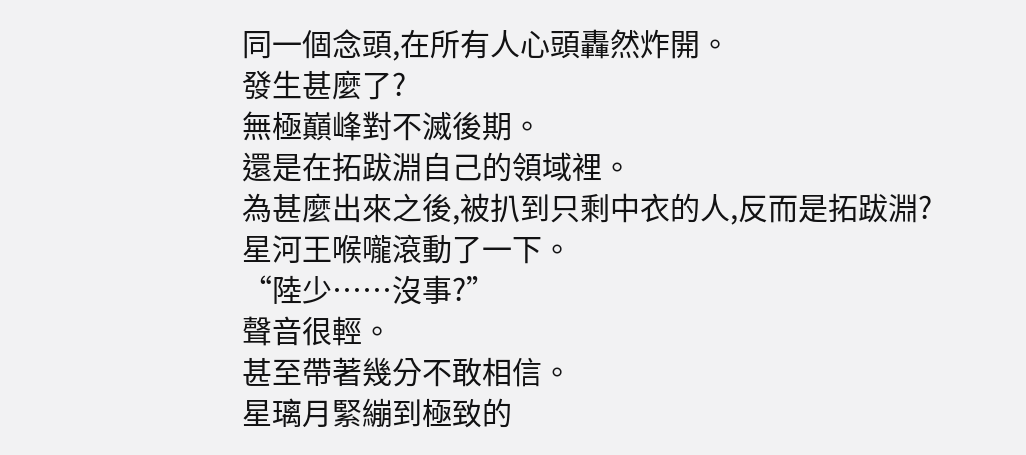同一個念頭,在所有人心頭轟然炸開。
發生甚麼了?
無極巔峰對不滅後期。
還是在拓跋淵自己的領域裡。
為甚麼出來之後,被扒到只剩中衣的人,反而是拓跋淵?
星河王喉嚨滾動了一下。
“陸少……沒事?”
聲音很輕。
甚至帶著幾分不敢相信。
星璃月緊繃到極致的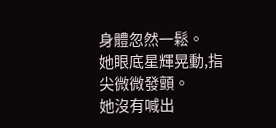身體忽然一鬆。
她眼底星輝晃動,指尖微微發顫。
她沒有喊出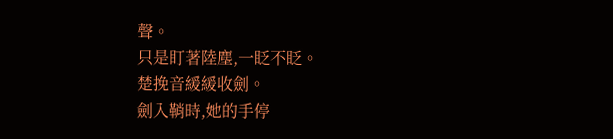聲。
只是盯著陸塵,一眨不眨。
楚挽音緩緩收劍。
劍入鞘時,她的手停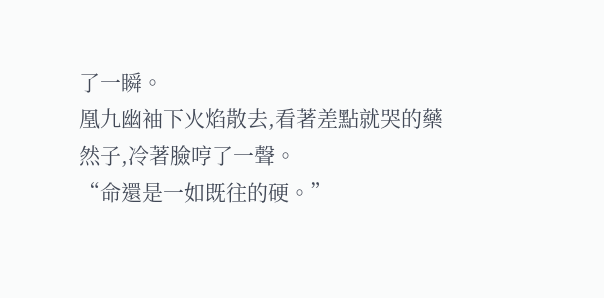了一瞬。
凰九幽袖下火焰散去,看著差點就哭的藥然子,冷著臉哼了一聲。
“命還是一如既往的硬。”